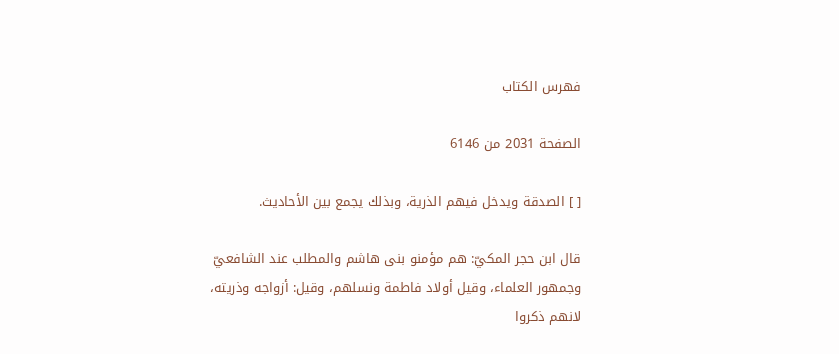فهرس الكتاب

الصفحة 2031 من 6146

[ ] الصدقة ويدخل فيهم الذرية، وبذلك يجمع بين الأحاديث.

قال ابن حجر المكيّ: هم مؤمنو بنى هاشم والمطلب عند الشافعيّ وجمهور العلماء، وقيل أولاد فاطمة ونسلهم، وقيل: أزواجه وذريته، لانهم ذكروا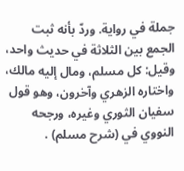جملة في رواية. وردّ بأنه ثبت الجمع بين الثلاثة في حديث واحد، وقيل: كل مسلم، ومال إليه مالك، واختاره الزهري وآخرون، وهو قول سفيان الثوري وغيره، ورجحه النووي في (شرح مسلم) .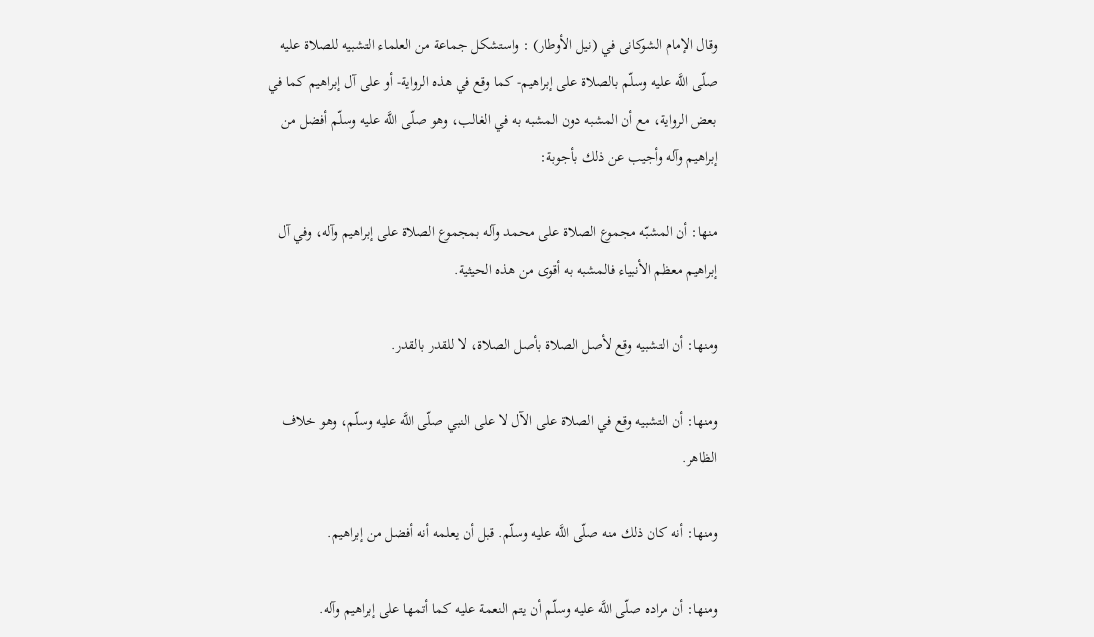وقال الإمام الشوكانى في (نيل الأوطار) : واستشكل جماعة من العلماء التشبيه للصلاة عليه صلّى اللَّه عليه وسلّم بالصلاة على إبراهيم- كما وقع في هذه الرواية- أو على آل إبراهيم كما في بعض الرواية، مع أن المشبه دون المشبه به في الغالب، وهو صلّى اللَّه عليه وسلّم أفضل من إبراهيم وآله وأجيب عن ذلك بأجوبة:

منها: أن المشبّه مجموع الصلاة على محمد وآله بمجموع الصلاة على إبراهيم وآله، وفي آل إبراهيم معظم الأنبياء فالمشبه به أقوى من هذه الحيثية.

ومنها: أن التشبيه وقع لأصل الصلاة بأصل الصلاة، لا للقدر بالقدر.

ومنها: أن التشبيه وقع في الصلاة على الآل لا على النبي صلّى اللَّه عليه وسلّم، وهو خلاف الظاهر.

ومنها: أنه كان ذلك منه صلّى اللَّه عليه وسلّم. قبل أن يعلمه أنه أفضل من إبراهيم.

ومنها: أن مراده صلّى اللَّه عليه وسلّم أن يتم النعمة عليه كما أتمها على إبراهيم وآله.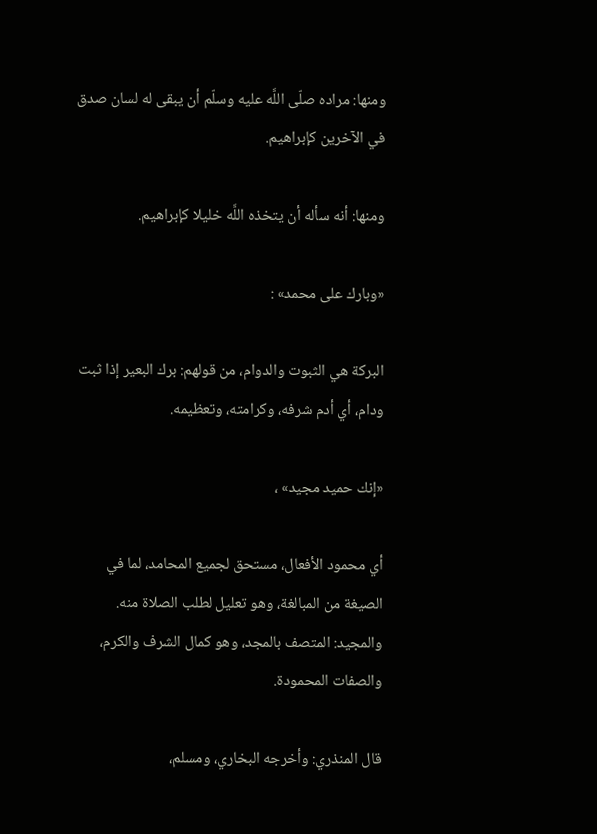ومنها: مراده صلّى اللَّه عليه وسلّم أن يبقى له لسان صدق في الآخرين كإبراهيم.

ومنها: أنه سأله أن يتخذه اللَّه خليلا كإبراهيم.

«وبارك على محمد» :

البركة هي الثبوت والدوام، من قولهم: برك البعير إذا ثبت ودام، أي أدم شرفه، وكرامته، وتعظيمه.

«إنك حميد مجيد» ،

أي محمود الأفعال، مستحق لجميع المحامد، لما في الصيغة من المبالغة، وهو تعليل لطلب الصلاة منه. والمجيد: المتصف بالمجد، وهو كمال الشرف والكرم، والصفات المحمودة.

قال المنذري: وأخرجه البخاري، ومسلم،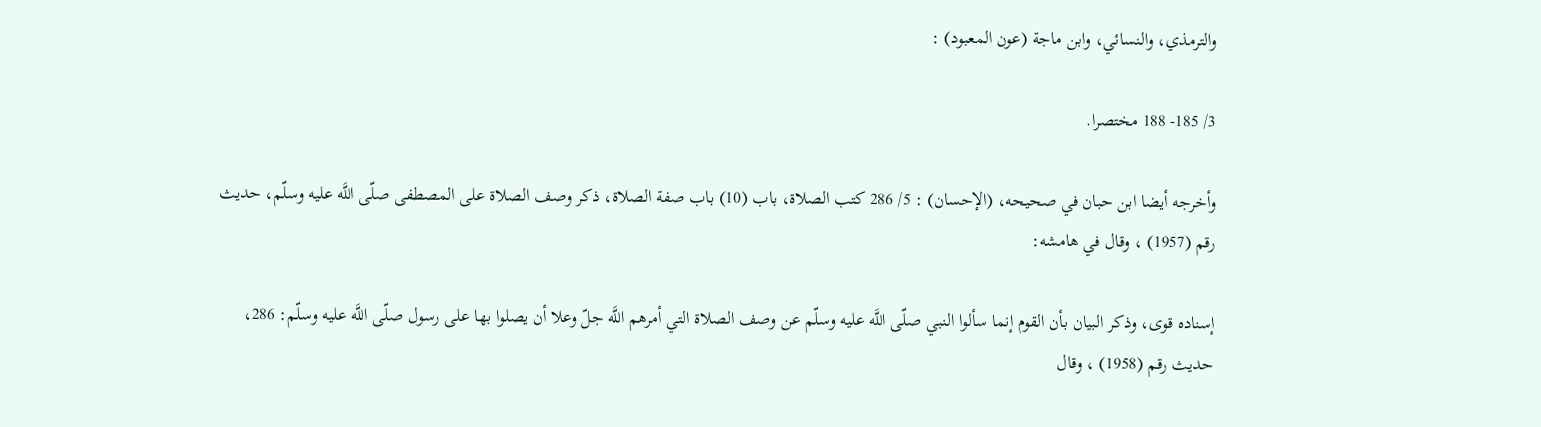والترمذي، والنسائي، وابن ماجة (عون المعبود) :

3/ 185- 188 مختصرا.

وأخرجه أيضا ابن حبان في صحيحه، (الإحسان) : 5/ 286 كتب الصلاة، باب (10) باب صفة الصلاة، ذكر وصف الصلاة على المصطفى صلّى اللَّه عليه وسلّم، حديث رقم (1957) ، وقال في هامشه:

إسناده قوى، وذكر البيان بأن القوم إنما سألوا النبي صلّى اللَّه عليه وسلّم عن وصف الصلاة التي أمرهم اللَّه جلّ وعلا أن يصلوا بها على رسول صلّى اللَّه عليه وسلّم: 286، حديث رقم (1958) ، وقال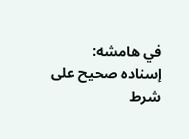في هامشه: إسناده صحيح على شرط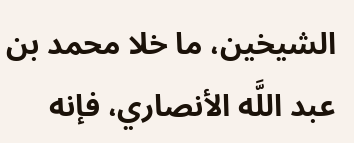الشيخين، ما خلا محمد بن عبد اللَّه الأنصاري، فإنه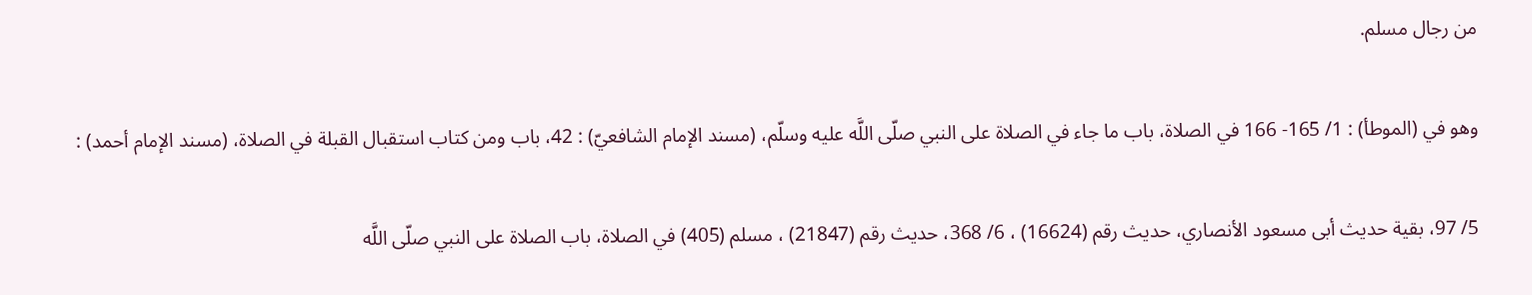من رجال مسلم.

وهو في (الموطأ) : 1/ 165- 166 في الصلاة، باب ما جاء في الصلاة على النبي صلّى اللَّه عليه وسلّم، (مسند الإمام الشافعيّ) : 42، باب ومن كتاب استقبال القبلة في الصلاة، (مسند الإمام أحمد) :

5/ 97، بقية حديث أبى مسعود الأنصاري، حديث رقم (16624) ، 6/ 368، حديث رقم (21847) ، مسلم (405) في الصلاة، باب الصلاة على النبي صلّى اللَّه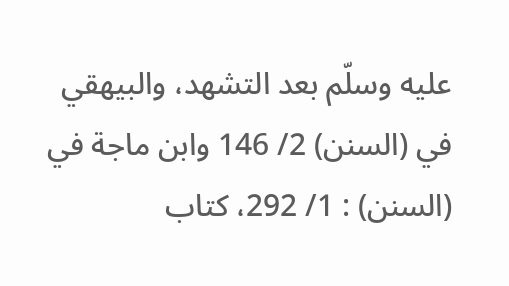عليه وسلّم بعد التشهد، والبيهقي في (السنن) 2/ 146 وابن ماجة في (السنن) : 1/ 292، كتاب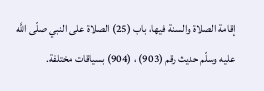إقامة الصلاة والسنة فيها، باب (25) الصلاة على النبي صلّى اللَّه عليه وسلّم حديث رقم (903) ، (904) بسياقات مختلفة.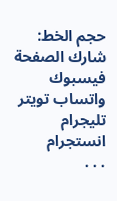حجم الخط:
شارك الصفحة
فيسبوك واتساب تويتر تليجرام انستجرام
. . .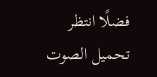فضلًا انتظر تحميل الصوت